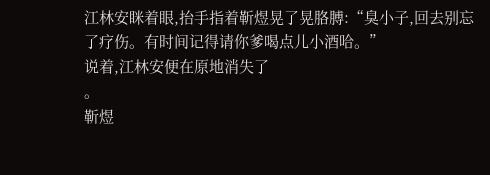江林安眯着眼,抬手指着靳煜晃了晃胳膊:“臭小子,回去别忘了疗伤。有时间记得请你爹喝点儿小酒哈。”
说着,江林安便在原地消失了
。
靳煜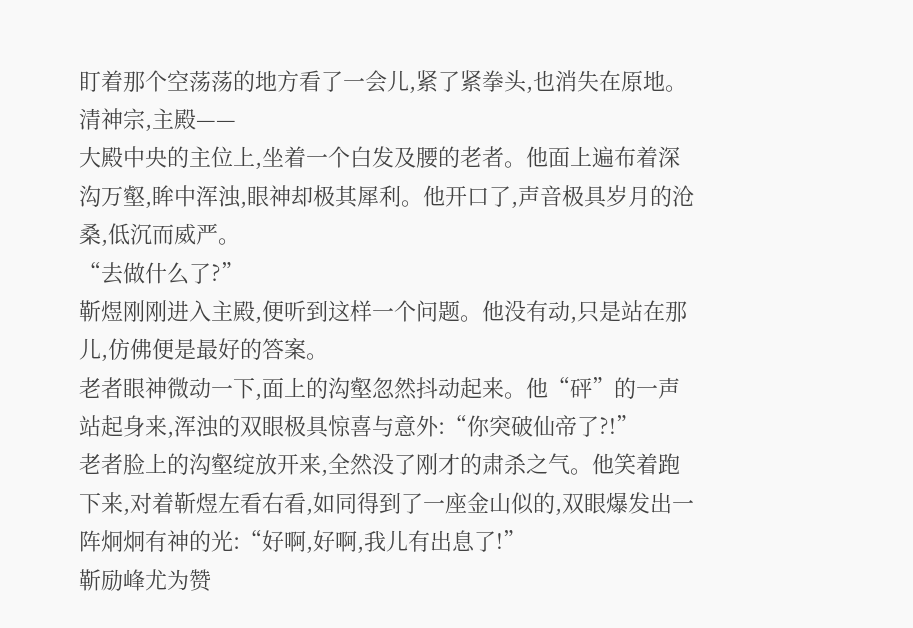盯着那个空荡荡的地方看了一会儿,紧了紧拳头,也消失在原地。
清神宗,主殿——
大殿中央的主位上,坐着一个白发及腰的老者。他面上遍布着深沟万壑,眸中浑浊,眼神却极其犀利。他开口了,声音极具岁月的沧桑,低沉而威严。
“去做什么了?”
靳煜刚刚进入主殿,便听到这样一个问题。他没有动,只是站在那儿,仿佛便是最好的答案。
老者眼神微动一下,面上的沟壑忽然抖动起来。他“砰”的一声站起身来,浑浊的双眼极具惊喜与意外:“你突破仙帝了?!”
老者脸上的沟壑绽放开来,全然没了刚才的肃杀之气。他笑着跑下来,对着靳煜左看右看,如同得到了一座金山似的,双眼爆发出一阵炯炯有神的光:“好啊,好啊,我儿有出息了!”
靳励峰尤为赞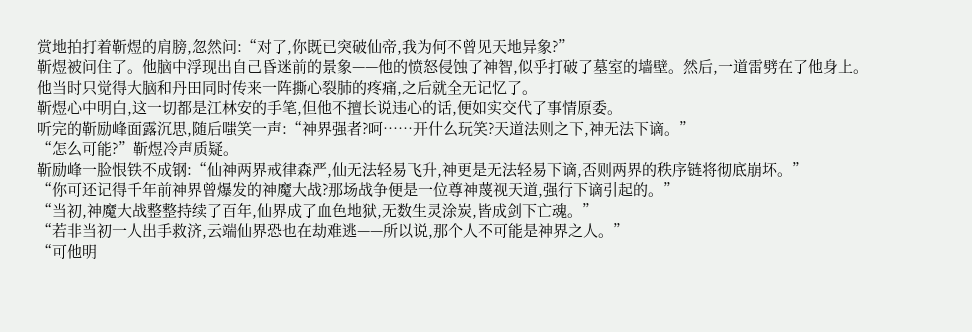赏地拍打着靳煜的肩膀,忽然问:“对了,你既已突破仙帝,我为何不曾见天地异象?”
靳煜被问住了。他脑中浮现出自己昏迷前的景象——他的愤怒侵蚀了神智,似乎打破了墓室的墙壁。然后,一道雷劈在了他身上。他当时只觉得大脑和丹田同时传来一阵撕心裂肺的疼痛,之后就全无记忆了。
靳煜心中明白,这一切都是江林安的手笔,但他不擅长说违心的话,便如实交代了事情原委。
听完的靳励峰面露沉思,随后嗤笑一声:“神界强者?呵……开什么玩笑?天道法则之下,神无法下谪。”
“怎么可能?”靳煜冷声质疑。
靳励峰一脸恨铁不成钢:“仙神两界戒律森严,仙无法轻易飞升,神更是无法轻易下谪,否则两界的秩序链将彻底崩坏。”
“你可还记得千年前神界曾爆发的神魔大战?那场战争便是一位尊神蔑视天道,强行下谪引起的。”
“当初,神魔大战整整持续了百年,仙界成了血色地狱,无数生灵涂炭,皆成剑下亡魂。”
“若非当初一人出手救济,云端仙界恐也在劫难逃——所以说,那个人不可能是神界之人。”
“可他明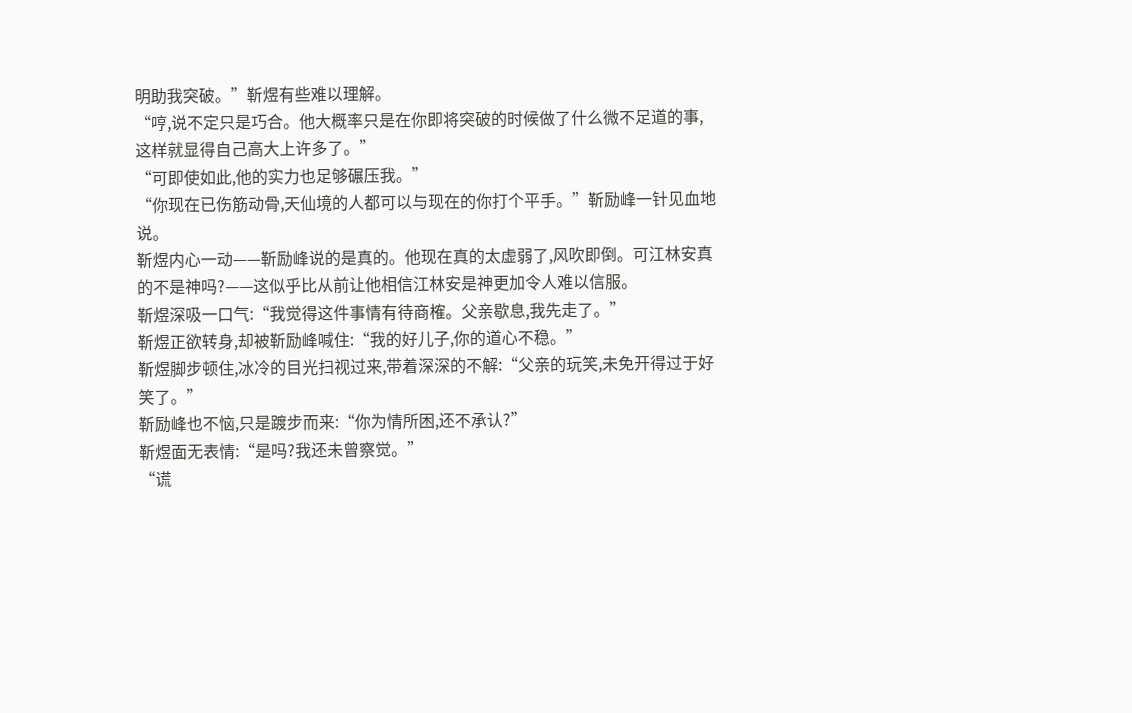明助我突破。”靳煜有些难以理解。
“哼,说不定只是巧合。他大概率只是在你即将突破的时候做了什么微不足道的事,这样就显得自己高大上许多了。”
“可即使如此,他的实力也足够碾压我。”
“你现在已伤筋动骨,天仙境的人都可以与现在的你打个平手。”靳励峰一针见血地说。
靳煜内心一动——靳励峰说的是真的。他现在真的太虚弱了,风吹即倒。可江林安真的不是神吗?——这似乎比从前让他相信江林安是神更加令人难以信服。
靳煜深吸一口气:“我觉得这件事情有待商榷。父亲歇息,我先走了。”
靳煜正欲转身,却被靳励峰喊住:“我的好儿子,你的道心不稳。”
靳煜脚步顿住,冰冷的目光扫视过来,带着深深的不解:“父亲的玩笑,未免开得过于好笑了。”
靳励峰也不恼,只是踱步而来:“你为情所困,还不承认?”
靳煜面无表情:“是吗?我还未曾察觉。”
“谎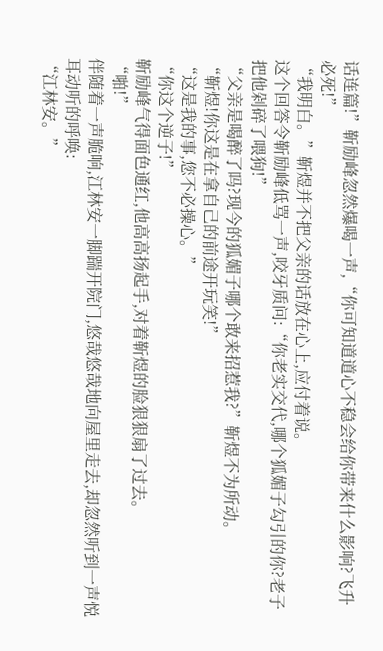话连篇!”靳励峰忽然爆喝一声,“你可知道道心不稳会给你带来什么影响?飞升必死!”
“我明白。”靳煜并不把父亲的话放在心上,应付着说。
这个回答令靳励峰低骂一声,咬牙质问:“你老实交代,哪个狐媚子勾引的你?老子把他剁碎了喂狗!”
“父亲是喝醉了吗?现今的狐媚子哪个敢来招惹我?”靳煜不为所动。
“靳煜!你这是在拿自己的前途开玩笑!”
“这是我的事,您不必操心。”
“你这个逆子!”
靳励峰气得面色通红,他高高扬起手,对着靳煜的脸狠狠扇了过去。
“啪!”
伴随着一声脆响,江林安一脚踹开院门,悠哉悠哉地向屋里走去,却忽然听到一声悦耳动听的呼唤:
“江林安。”